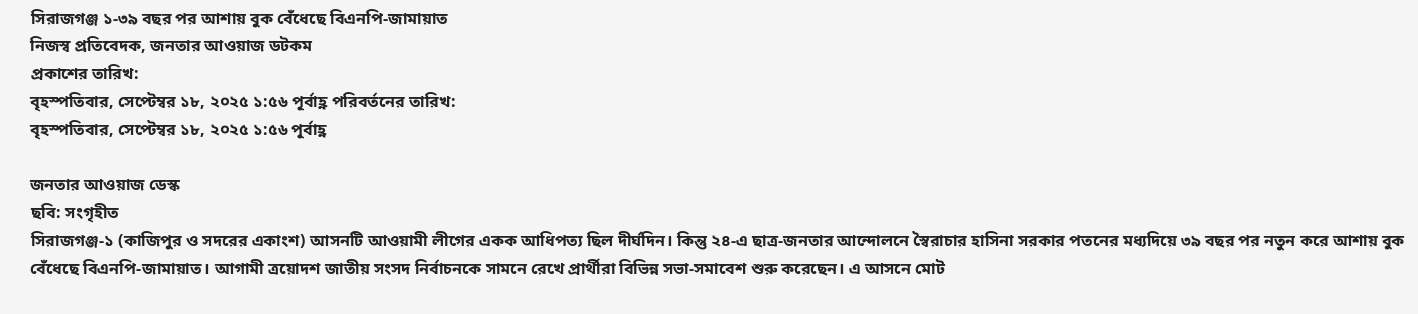সিরাজগঞ্জ ১-৩৯ বছর পর আশায় বুক বেঁধেছে বিএনপি-জামায়াত
নিজস্ব প্রতিবেদক, জনতার আওয়াজ ডটকম
প্রকাশের তারিখ:
বৃহস্পতিবার, সেপ্টেম্বর ১৮, ২০২৫ ১:৫৬ পূর্বাহ্ণ পরিবর্তনের তারিখ:
বৃহস্পতিবার, সেপ্টেম্বর ১৮, ২০২৫ ১:৫৬ পূর্বাহ্ণ

জনতার আওয়াজ ডেস্ক
ছবি: সংগৃহীত
সিরাজগঞ্জ-১ (কাজিপুর ও সদরের একাংশ) আসনটি আওয়ামী লীগের একক আধিপত্য ছিল দীর্ঘদিন। কিন্তু ২৪-এ ছাত্র-জনতার আন্দোলনে স্বৈরাচার হাসিনা সরকার পতনের মধ্যদিয়ে ৩৯ বছর পর নতুন করে আশায় বুক বেঁধেছে বিএনপি-জামায়াত। আগামী ত্রয়োদশ জাতীয় সংসদ নির্বাচনকে সামনে রেখে প্রার্থীরা বিভিন্ন সভা-সমাবেশ শুরু করেছেন। এ আসনে মোট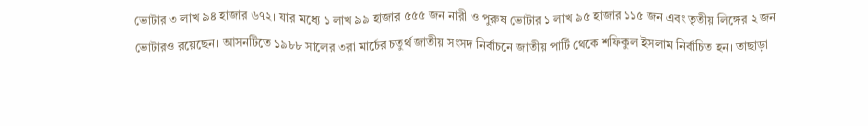ভোটার ৩ লাখ ৯৪ হাজার ৬৭২। যার মধ্যে ১ লাখ ৯৯ হাজার ৫৫৫ জন নারী ও পুরুষ ভোটার ১ লাখ ৯৫ হাজার ১১৫ জন এবং তৃতীয় লিঙ্গের ২ জন ভোটারও রয়েছেন। আসনটিতে ১৯৮৮ সালের ৩রা মার্চের চতুর্থ জাতীয় সংসদ নির্বাচনে জাতীয় পার্টি থেকে শফিকুল ইসলাম নির্বাচিত হন। তাছাড়া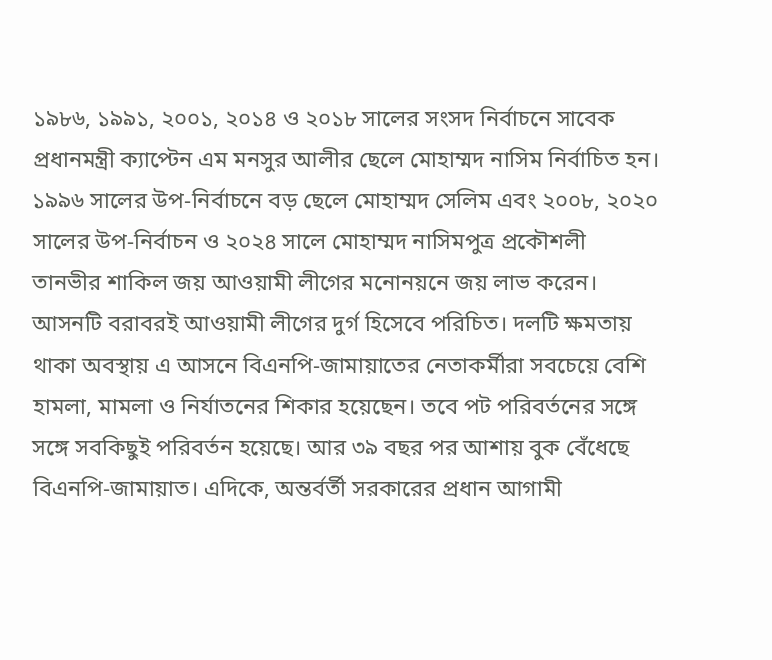১৯৮৬, ১৯৯১, ২০০১, ২০১৪ ও ২০১৮ সালের সংসদ নির্বাচনে সাবেক প্রধানমন্ত্রী ক্যাপ্টেন এম মনসুর আলীর ছেলে মোহাম্মদ নাসিম নির্বাচিত হন। ১৯৯৬ সালের উপ-নির্বাচনে বড় ছেলে মোহাম্মদ সেলিম এবং ২০০৮, ২০২০ সালের উপ-নির্বাচন ও ২০২৪ সালে মোহাম্মদ নাসিমপুত্র প্রকৌশলী তানভীর শাকিল জয় আওয়ামী লীগের মনোনয়নে জয় লাভ করেন।
আসনটি বরাবরই আওয়ামী লীগের দুর্গ হিসেবে পরিচিত। দলটি ক্ষমতায় থাকা অবস্থায় এ আসনে বিএনপি-জামায়াতের নেতাকর্মীরা সবচেয়ে বেশি হামলা, মামলা ও নির্যাতনের শিকার হয়েছেন। তবে পট পরিবর্তনের সঙ্গে সঙ্গে সবকিছুই পরিবর্তন হয়েছে। আর ৩৯ বছর পর আশায় বুক বেঁধেছে বিএনপি-জামায়াত। এদিকে, অন্তর্বর্তী সরকারের প্রধান আগামী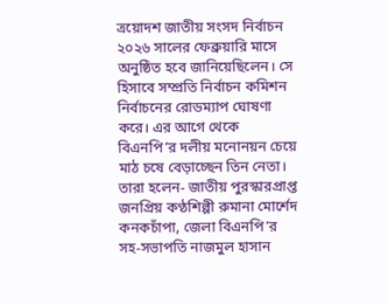ত্রয়োদশ জাতীয় সংসদ নির্বাচন ২০২৬ সালের ফেব্রুয়ারি মাসে অনুষ্ঠিত হবে জানিয়েছিলেন। সে হিসাবে সম্প্রতি নির্বাচন কমিশন নির্বাচনের রোডম্যাপ ঘোষণা করে। এর আগে থেকে বিএনপি’র দলীয় মনোনয়ন চেয়ে মাঠ চষে বেড়াচ্ছেন তিন নেতা। তারা হলেন- জাতীয় পুরস্কারপ্রাপ্ত জনপ্রিয় কণ্ঠশিল্পী রুমানা মোর্শেদ কনকচাঁপা, জেলা বিএনপি’র সহ-সভাপতি নাজমুল হাসান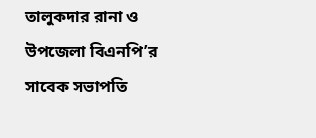তালুকদার রানা ও উপজেলা বিএনপি’র সাবেক সভাপতি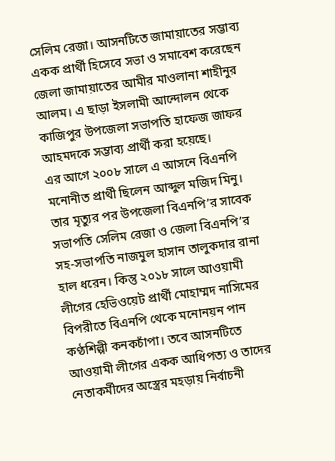সেলিম রেজা। আসনটিতে জামায়াতের সম্ভাব্য একক প্রার্থী হিসেবে সভা ও সমাবেশ করেছেন জেলা জামায়াতের আমীর মাওলানা শাহীনুর আলম। এ ছাড়া ইসলামী আন্দোলন থেকে কাজিপুর উপজেলা সভাপতি হাফেজ জাফর আহমদকে সম্ভাব্য প্রার্থী করা হয়েছে।
এর আগে ২০০৮ সালে এ আসনে বিএনপি মনোনীত প্রার্থী ছিলেন আব্দুল মজিদ মিনু। তার মৃত্যুর পর উপজেলা বিএনপি’র সাবেক সভাপতি সেলিম রেজা ও জেলা বিএনপি’র সহ-সভাপতি নাজমুল হাসান তালুকদার রানা হাল ধরেন। কিন্তু ২০১৮ সালে আওয়ামী লীগের হেভিওয়েট প্রার্থী মোহাম্মদ নাসিমের বিপরীতে বিএনপি থেকে মনোনয়ন পান কণ্ঠশিল্পী কনকচাঁপা। তবে আসনটিতে আওয়ামী লীগের একক আধিপত্য ও তাদের নেতাকর্মীদের অস্ত্রের মহড়ায় নির্বাচনী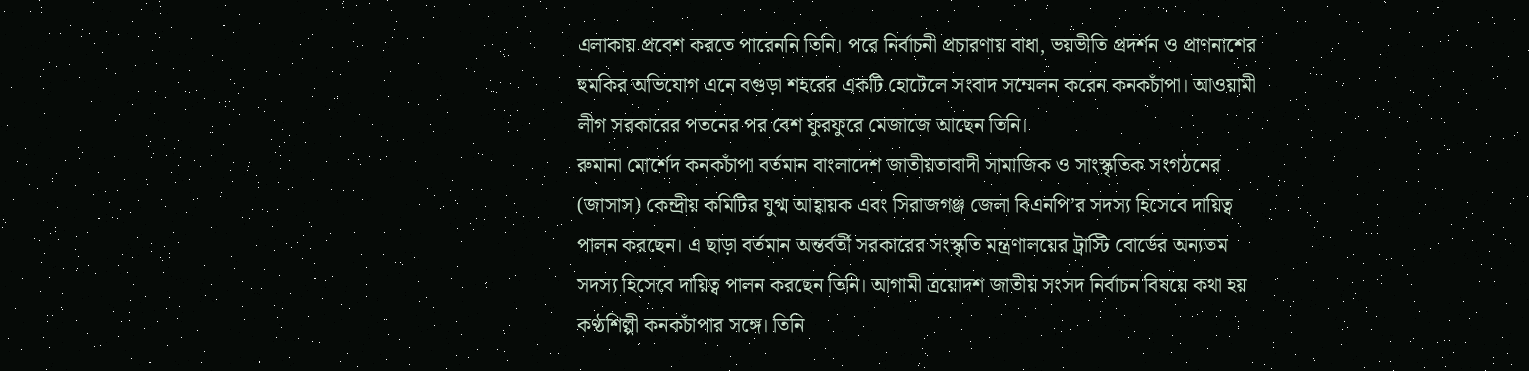এলাকায় প্রবেশ করতে পারেননি তিনি। পরে নির্বাচনী প্রচারণায় বাধা, ভয়ভীতি প্রদর্শন ও প্রাণনাশের হুমকির অভিযোগ এনে বগুড়া শহরের একটি হোটেলে সংবাদ সম্মেলন করেন কনকচাঁপা। আওয়ামী লীগ সরকারের পতনের পর বেশ ফুরফুরে মেজাজে আছেন তিনি।
রুমানা মোর্শেদ কনকচাঁপা বর্তমান বাংলাদেশ জাতীয়তাবাদী সামাজিক ও সাংস্কৃতিক সংগঠনের (জাসাস) কেন্দ্রীয় কমিটির যুগ্ম আহ্বায়ক এবং সিরাজগঞ্জ জেলা বিএনপি’র সদস্য হিসেবে দায়িত্ব পালন করছেন। এ ছাড়া বর্তমান অন্তর্বর্তী সরকারের সংস্কৃতি মন্ত্রণালয়ের ট্রাস্টি বোর্ডের অন্যতম সদস্য হিসেবে দায়িত্ব পালন করছেন তিনি। আগামী ত্রয়োদশ জাতীয় সংসদ নির্বাচন বিষয়ে কথা হয় কণ্ঠশিল্পী কনকচাঁপার সঙ্গে। তিনি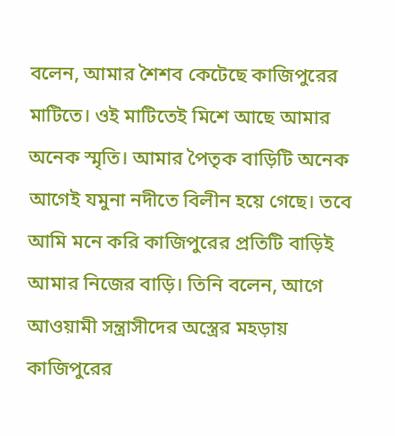বলেন, আমার শৈশব কেটেছে কাজিপুরের মাটিতে। ওই মাটিতেই মিশে আছে আমার অনেক স্মৃতি। আমার পৈতৃক বাড়িটি অনেক আগেই যমুনা নদীতে বিলীন হয়ে গেছে। তবে আমি মনে করি কাজিপুরের প্রতিটি বাড়িই আমার নিজের বাড়ি। তিনি বলেন, আগে আওয়ামী সন্ত্রাসীদের অস্ত্রের মহড়ায় কাজিপুরের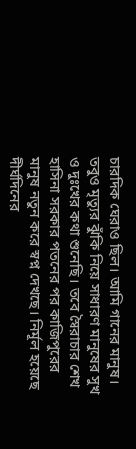চারদিক ঘেরাও ছিল। আমি গানের মানুষ। তবুও মৃত্যুর ঝুঁকি নিয়ে সাধারণ মানুষের সুখ ও দুঃখের কথা শুনেছি। তবে স্বৈরাচার শেখ হাসিনা সরকার পতনের পর কাজিপুরের মানুষ নতুন করে স্বপ্ন দেখছে। নির্মূল হয়েছে দীর্ঘদিনের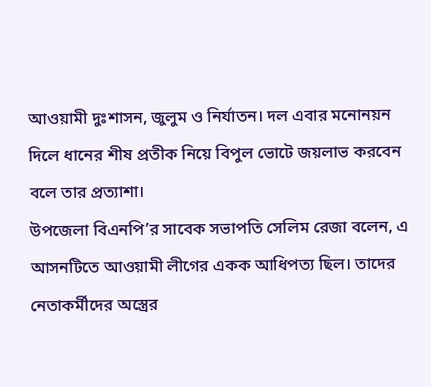আওয়ামী দুঃশাসন, জুলুম ও নির্যাতন। দল এবার মনোনয়ন দিলে ধানের শীষ প্রতীক নিয়ে বিপুল ভোটে জয়লাভ করবেন বলে তার প্রত্যাশা।
উপজেলা বিএনপি’র সাবেক সভাপতি সেলিম রেজা বলেন, এ আসনটিতে আওয়ামী লীগের একক আধিপত্য ছিল। তাদের নেতাকর্মীদের অস্ত্রের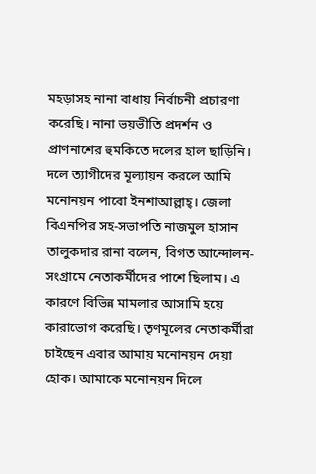মহড়াসহ নানা বাধায় নির্বাচনী প্রচারণা করেছি। নানা ভয়ভীতি প্রদর্শন ও প্রাণনাশের হুমকিতে দলের হাল ছাড়িনি। দলে ত্যাগীদের মূল্যায়ন করলে আমি মনোনয়ন পাবো ইনশাআল্লাহ্। জেলা বিএনপির সহ-সভাপতি নাজমুল হাসান তালুকদার রানা বলেন, বিগত আন্দোলন-সংগ্রামে নেতাকর্মীদের পাশে ছিলাম। এ কারণে বিভিন্ন মামলার আসামি হয়ে কারাভোগ করেছি। তৃণমূলের নেতাকর্মীরা চাইছেন এবার আমায় মনোনয়ন দেয়া হোক। আমাকে মনোনয়ন দিলে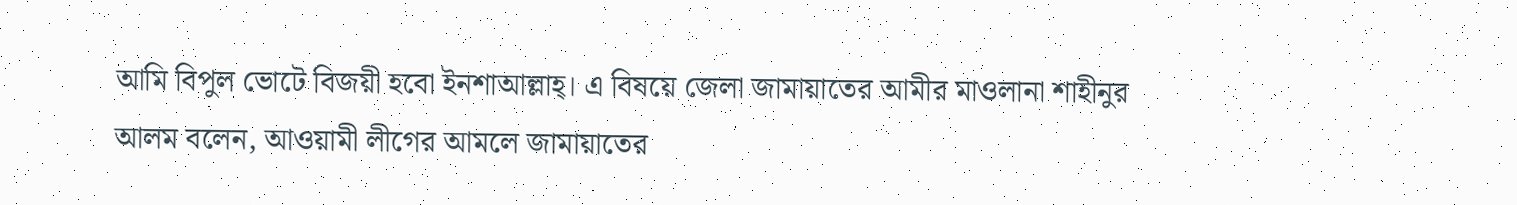আমি বিপুল ভোটে বিজয়ী হবো ইনশাআল্লাহ্। এ বিষয়ে জেলা জামায়াতের আমীর মাওলানা শাহীনুর আলম বলেন, আওয়ামী লীগের আমলে জামায়াতের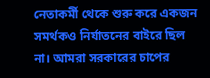নেতাকর্মী থেকে শুরু করে একজন সমর্থকও নির্যাতনের বাইরে ছিল না। আমরা সরকারের চাপের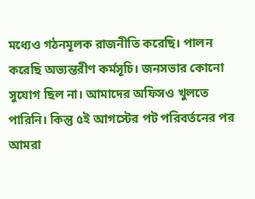মধ্যেও গঠনমূলক রাজনীতি করেছি। পালন করেছি অভ্যন্তরীণ কর্মসূচি। জনসভার কোনো সুযোগ ছিল না। আমাদের অফিসও খুলতে পারিনি। কিন্তু ৫ই আগস্টের পট পরিবর্তনের পর আমরা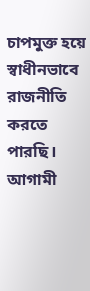চাপমুক্ত হয়ে স্বাধীনভাবে রাজনীতি করতে পারছি। আগামী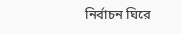নির্বাচন ঘিরে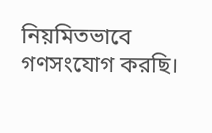নিয়মিতভাবে গণসংযোগ করছি।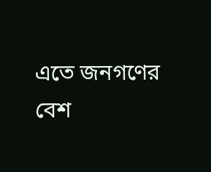এতে জনগণের বেশ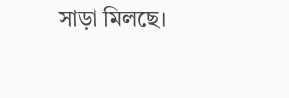সাড়া মিলছে।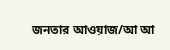জনতার আওয়াজ/আ আ